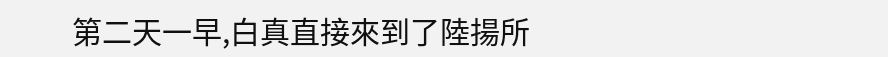第二天一早,白真直接來到了陸揚所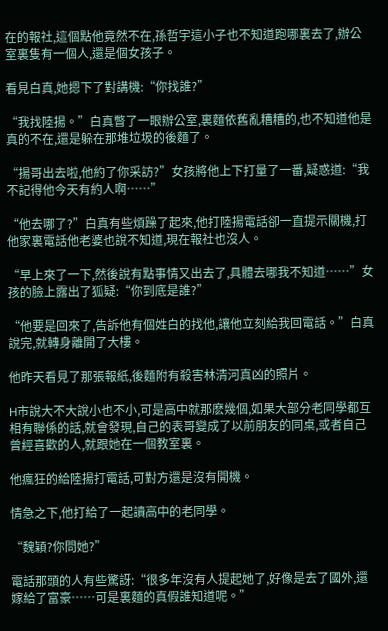在的報社,這個點他竟然不在,孫哲宇這小子也不知道跑哪裏去了,辦公室裏隻有一個人,還是個女孩子。

看見白真,她摁下了對講機:“你找誰?”

“我找陸揚。”白真瞥了一眼辦公室,裏麵依舊亂糟糟的,也不知道他是真的不在,還是躲在那堆垃圾的後麵了。

“揚哥出去啦,他約了你采訪?”女孩將他上下打量了一番,疑惑道:“我不記得他今天有約人啊……”

“他去哪了?”白真有些煩躁了起來,他打陸揚電話卻一直提示關機,打他家裏電話他老婆也說不知道,現在報社也沒人。

“早上來了一下,然後說有點事情又出去了,具體去哪我不知道……”女孩的臉上露出了狐疑:“你到底是誰?”

“他要是回來了,告訴他有個姓白的找他,讓他立刻給我回電話。”白真說完,就轉身離開了大樓。

他昨天看見了那張報紙,後麵附有殺害林清河真凶的照片。

H市說大不大說小也不小,可是高中就那麽幾個,如果大部分老同學都互相有聯係的話,就會發現,自己的表哥變成了以前朋友的同桌,或者自己曾經喜歡的人,就跟她在一個教室裏。

他瘋狂的給陸揚打電話,可對方還是沒有開機。

情急之下,他打給了一起讀高中的老同學。

“魏穎?你問她?”

電話那頭的人有些驚訝:“很多年沒有人提起她了,好像是去了國外,還嫁給了富豪……可是裏麵的真假誰知道呢。”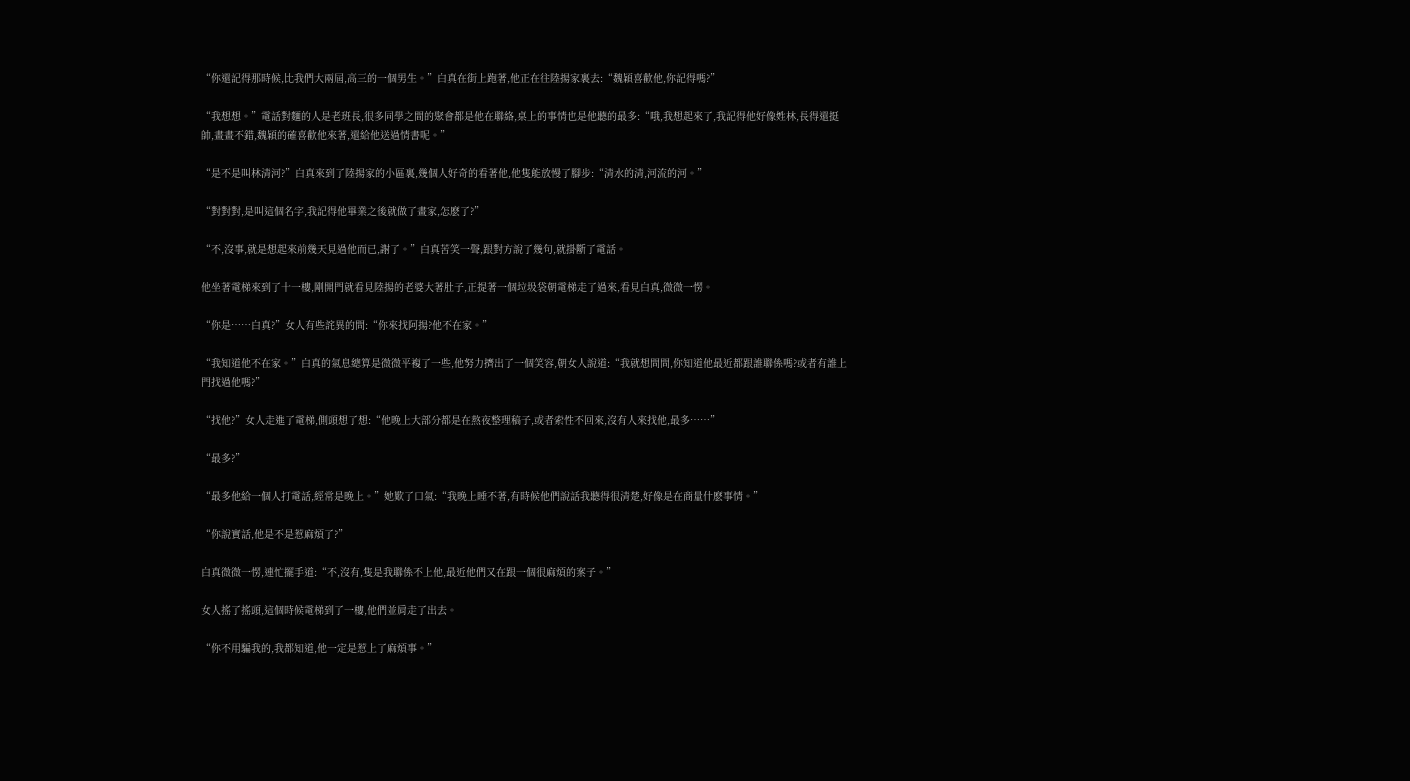“你還記得那時候,比我們大兩屆,高三的一個男生。”白真在街上跑著,他正在往陸揚家裏去:“魏穎喜歡他,你記得嗎?”

“我想想。”電話對麵的人是老班長,很多同學之間的聚會都是他在聯絡,桌上的事情也是他聽的最多:“哦,我想起來了,我記得他好像姓林,長得還挺帥,畫畫不錯,魏穎的確喜歡他來著,還給他送過情書呢。”

“是不是叫林清河?”白真來到了陸揚家的小區裏,幾個人好奇的看著他,他隻能放慢了腳步:“清水的清,河流的河。”

“對對對,是叫這個名字,我記得他畢業之後就做了畫家,怎麽了?”

“不,沒事,就是想起來前幾天見過他而已,謝了。”白真苦笑一聲,跟對方說了幾句,就掛斷了電話。

他坐著電梯來到了十一樓,剛開門就看見陸揚的老婆大著肚子,正提著一個垃圾袋朝電梯走了過來,看見白真,微微一愣。

“你是……白真?”女人有些詫異的問:“你來找阿揚?他不在家。”

“我知道他不在家。”白真的氣息總算是微微平複了一些,他努力擠出了一個笑容,朝女人說道:“我就想問問,你知道他最近都跟誰聯係嗎?或者有誰上門找過他嗎?”

“找他?”女人走進了電梯,側頭想了想:“他晚上大部分都是在熬夜整理稿子,或者索性不回來,沒有人來找他,最多……”

“最多?”

“最多他給一個人打電話,經常是晚上。”她歎了口氣:“我晚上睡不著,有時候他們說話我聽得很清楚,好像是在商量什麽事情。”

“你說實話,他是不是惹麻煩了?”

白真微微一愣,連忙擺手道:“不,沒有,隻是我聯係不上他,最近他們又在跟一個很麻煩的案子。”

女人搖了搖頭,這個時候電梯到了一樓,他們並肩走了出去。

“你不用騙我的,我都知道,他一定是惹上了麻煩事。”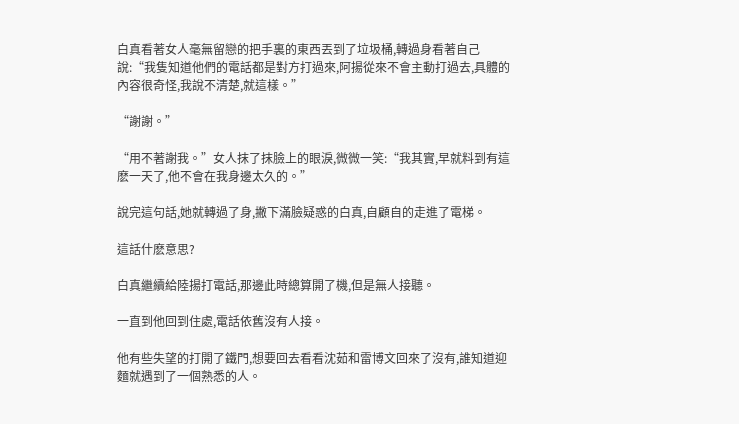白真看著女人毫無留戀的把手裏的東西丟到了垃圾桶,轉過身看著自己說:“我隻知道他們的電話都是對方打過來,阿揚從來不會主動打過去,具體的內容很奇怪,我說不清楚,就這樣。”

“謝謝。”

“用不著謝我。”女人抹了抹臉上的眼淚,微微一笑:“我其實,早就料到有這麽一天了,他不會在我身邊太久的。”

說完這句話,她就轉過了身,撇下滿臉疑惑的白真,自顧自的走進了電梯。

這話什麽意思?

白真繼續給陸揚打電話,那邊此時總算開了機,但是無人接聽。

一直到他回到住處,電話依舊沒有人接。

他有些失望的打開了鐵門,想要回去看看沈茹和雷博文回來了沒有,誰知道迎麵就遇到了一個熟悉的人。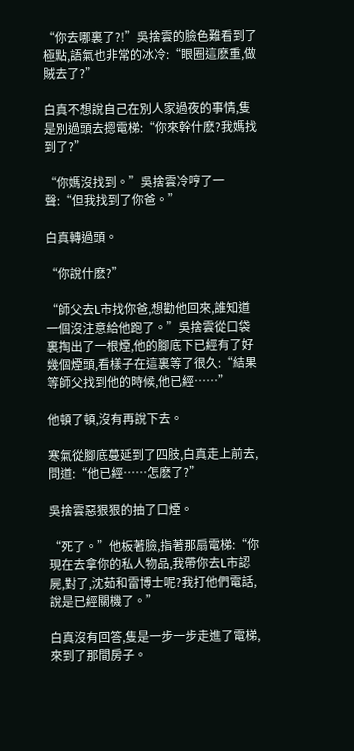“你去哪裏了?!”吳捨雲的臉色難看到了極點,語氣也非常的冰冷:“眼圈這麽重,做賊去了?”

白真不想說自己在別人家過夜的事情,隻是別過頭去摁電梯:“你來幹什麽?我媽找到了?”

“你媽沒找到。”吳捨雲冷哼了一聲:“但我找到了你爸。”

白真轉過頭。

“你說什麽?”

“師父去L市找你爸,想勸他回來,誰知道一個沒注意給他跑了。”吳捨雲從口袋裏掏出了一根煙,他的腳底下已經有了好幾個煙頭,看樣子在這裏等了很久:“結果等師父找到他的時候,他已經……”

他頓了頓,沒有再說下去。

寒氣從腳底蔓延到了四肢,白真走上前去,問道:“他已經……怎麽了?”

吳捨雲惡狠狠的抽了口煙。

“死了。”他板著臉,指著那扇電梯:“你現在去拿你的私人物品,我帶你去L市認屍,對了,沈茹和雷博士呢?我打他們電話,說是已經關機了。”

白真沒有回答,隻是一步一步走進了電梯,來到了那間房子。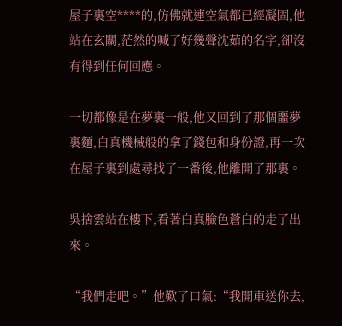屋子裏空****的,仿佛就連空氣都已經凝固,他站在玄關,茫然的喊了好幾聲沈茹的名字,卻沒有得到任何回應。

一切都像是在夢裏一般,他又回到了那個噩夢裏麵,白真機械般的拿了錢包和身份證,再一次在屋子裏到處尋找了一番後,他離開了那裏。

吳捨雲站在樓下,看著白真臉色蒼白的走了出來。

“我們走吧。”他歎了口氣:“我開車送你去,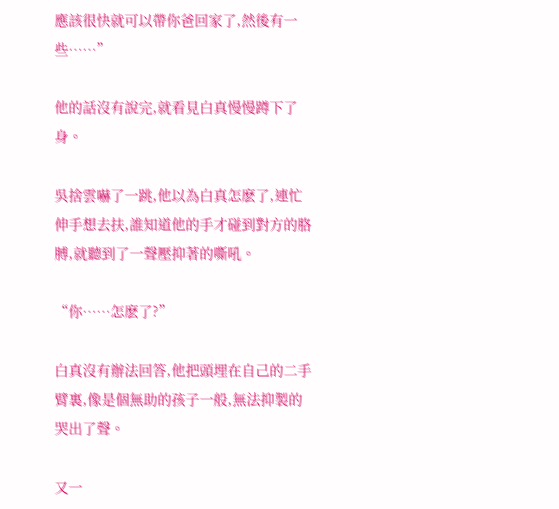應該很快就可以帶你爸回家了,然後有一些……”

他的話沒有說完,就看見白真慢慢蹲下了身。

吳捨雲嚇了一跳,他以為白真怎麽了,連忙伸手想去扶,誰知道他的手才碰到對方的胳膊,就聽到了一聲壓抑著的嘶吼。

“你……怎麽了?”

白真沒有辦法回答,他把頭埋在自己的二手臂裏,像是個無助的孩子一般,無法抑製的哭出了聲。

又一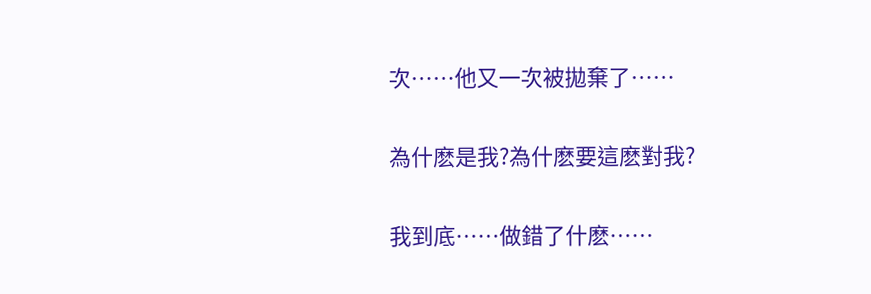次……他又一次被拋棄了……

為什麽是我?為什麽要這麽對我?

我到底……做錯了什麽……